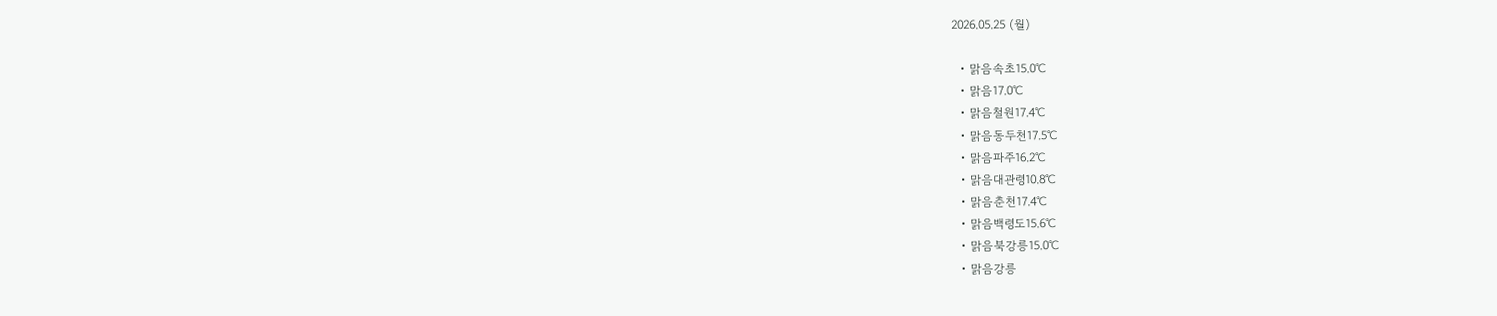2026.05.25 (월)

  • 맑음속초15.0℃
  • 맑음17.0℃
  • 맑음철원17.4℃
  • 맑음동두천17.5℃
  • 맑음파주16.2℃
  • 맑음대관령10.8℃
  • 맑음춘천17.4℃
  • 맑음백령도15.6℃
  • 맑음북강릉15.0℃
  • 맑음강릉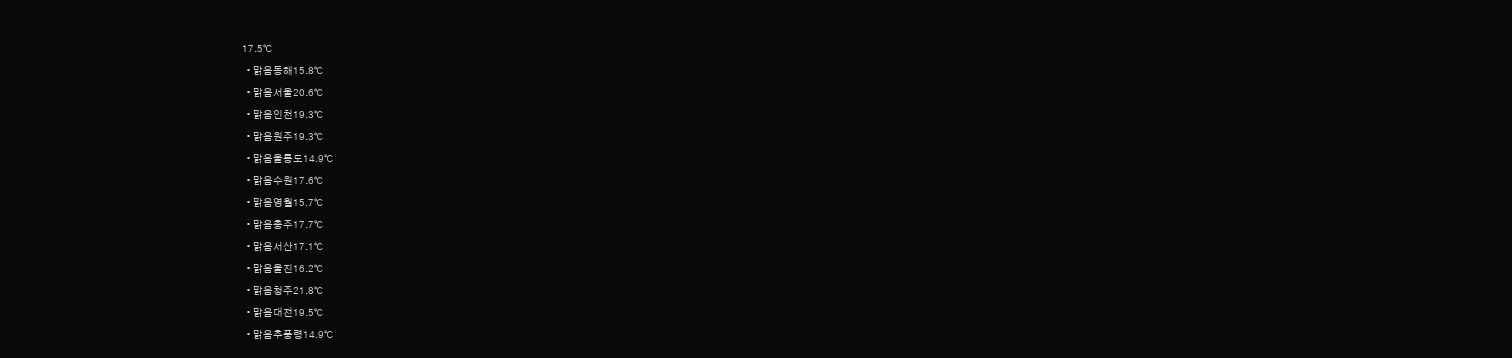17.5℃
  • 맑음동해15.8℃
  • 맑음서울20.6℃
  • 맑음인천19.3℃
  • 맑음원주19.3℃
  • 맑음울릉도14.9℃
  • 맑음수원17.6℃
  • 맑음영월15.7℃
  • 맑음충주17.7℃
  • 맑음서산17.1℃
  • 맑음울진16.2℃
  • 맑음청주21.8℃
  • 맑음대전19.5℃
  • 맑음추풍령14.9℃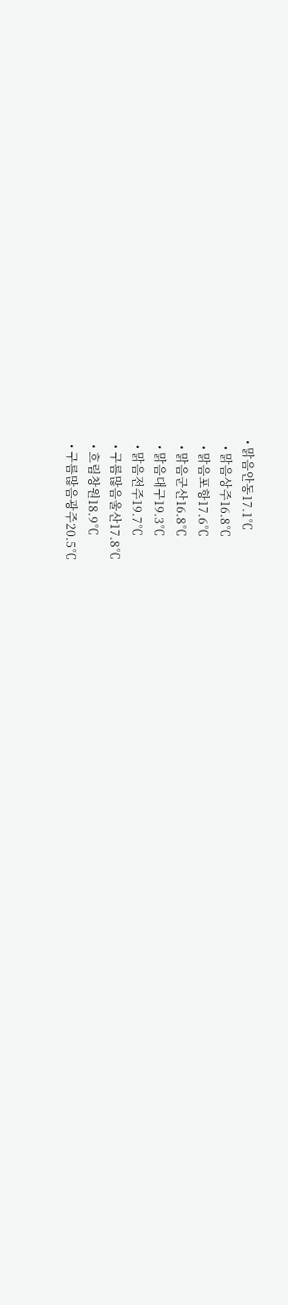• 맑음안동17.1℃
  • 맑음상주16.8℃
  • 맑음포항17.6℃
  • 맑음군산16.8℃
  • 맑음대구19.3℃
  • 맑음전주19.7℃
  • 구름많음울산17.8℃
  • 흐림창원18.9℃
  • 구름많음광주20.5℃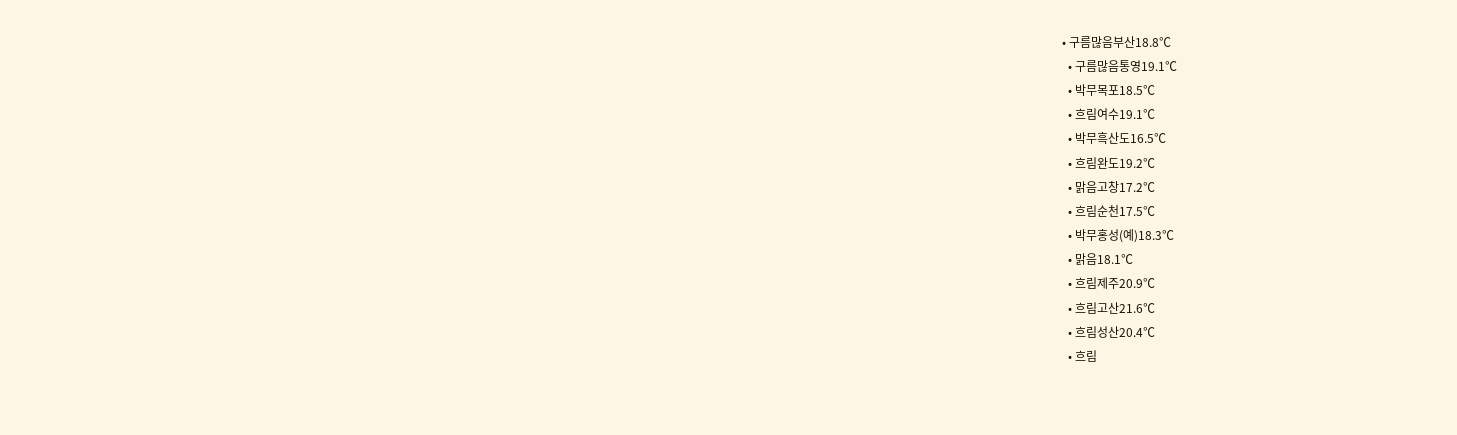• 구름많음부산18.8℃
  • 구름많음통영19.1℃
  • 박무목포18.5℃
  • 흐림여수19.1℃
  • 박무흑산도16.5℃
  • 흐림완도19.2℃
  • 맑음고창17.2℃
  • 흐림순천17.5℃
  • 박무홍성(예)18.3℃
  • 맑음18.1℃
  • 흐림제주20.9℃
  • 흐림고산21.6℃
  • 흐림성산20.4℃
  • 흐림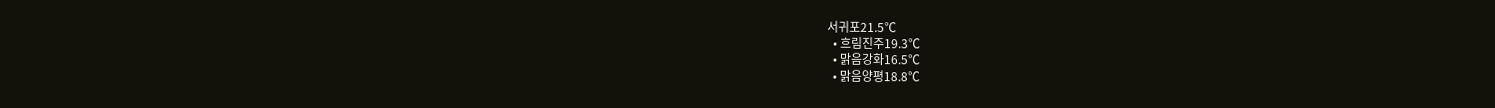서귀포21.5℃
  • 흐림진주19.3℃
  • 맑음강화16.5℃
  • 맑음양평18.8℃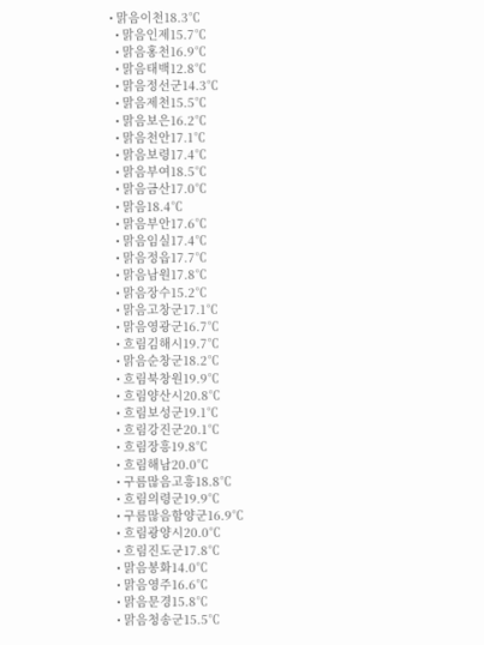• 맑음이천18.3℃
  • 맑음인제15.7℃
  • 맑음홍천16.9℃
  • 맑음태백12.8℃
  • 맑음정선군14.3℃
  • 맑음제천15.5℃
  • 맑음보은16.2℃
  • 맑음천안17.1℃
  • 맑음보령17.4℃
  • 맑음부여18.5℃
  • 맑음금산17.0℃
  • 맑음18.4℃
  • 맑음부안17.6℃
  • 맑음임실17.4℃
  • 맑음정읍17.7℃
  • 맑음남원17.8℃
  • 맑음장수15.2℃
  • 맑음고창군17.1℃
  • 맑음영광군16.7℃
  • 흐림김해시19.7℃
  • 맑음순창군18.2℃
  • 흐림북창원19.9℃
  • 흐림양산시20.8℃
  • 흐림보성군19.1℃
  • 흐림강진군20.1℃
  • 흐림장흥19.8℃
  • 흐림해남20.0℃
  • 구름많음고흥18.8℃
  • 흐림의령군19.9℃
  • 구름많음함양군16.9℃
  • 흐림광양시20.0℃
  • 흐림진도군17.8℃
  • 맑음봉화14.0℃
  • 맑음영주16.6℃
  • 맑음문경15.8℃
  • 맑음청송군15.5℃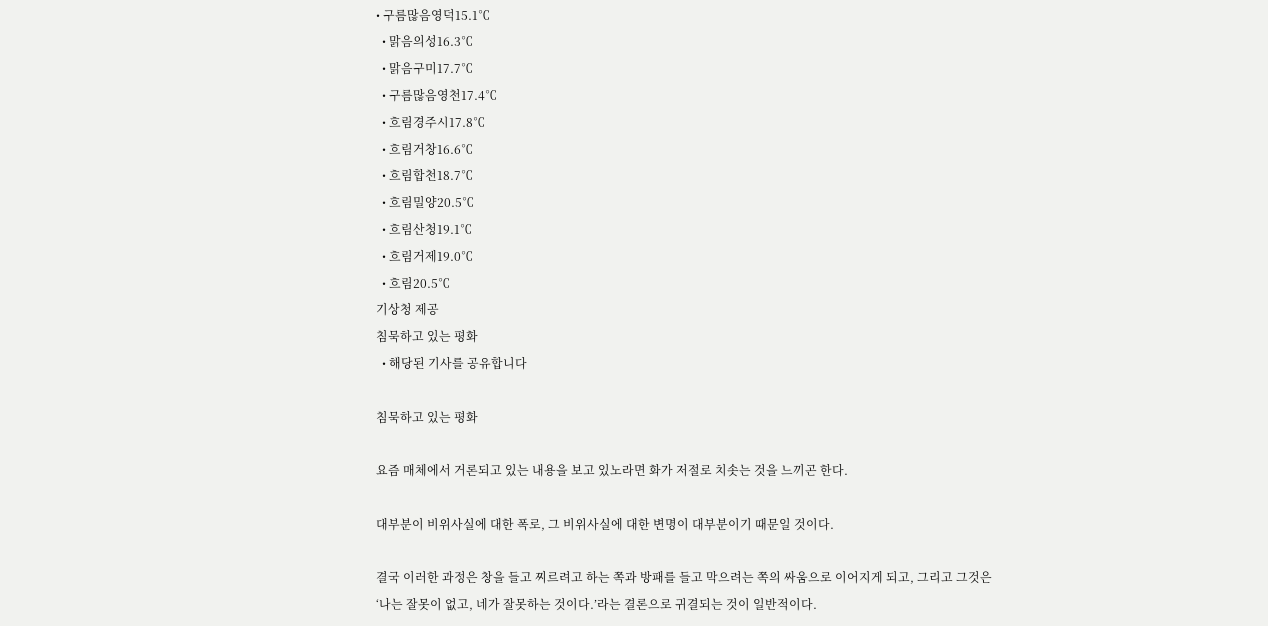• 구름많음영덕15.1℃
  • 맑음의성16.3℃
  • 맑음구미17.7℃
  • 구름많음영천17.4℃
  • 흐림경주시17.8℃
  • 흐림거창16.6℃
  • 흐림합천18.7℃
  • 흐림밀양20.5℃
  • 흐림산청19.1℃
  • 흐림거제19.0℃
  • 흐림20.5℃
기상청 제공
침묵하고 있는 평화
  • 해당된 기사를 공유합니다

침묵하고 있는 평화

요즘 매체에서 거론되고 있는 내용을 보고 있노라면 화가 저절로 치솟는 것을 느끼곤 한다.

대부분이 비위사실에 대한 폭로, 그 비위사실에 대한 변명이 대부분이기 때문일 것이다.

결국 이러한 과정은 창을 들고 찌르려고 하는 쪽과 방패를 들고 막으려는 쪽의 싸움으로 이어지게 되고, 그리고 그것은 ‘나는 잘못이 없고, 네가 잘못하는 것이다.’라는 결론으로 귀결되는 것이 일반적이다.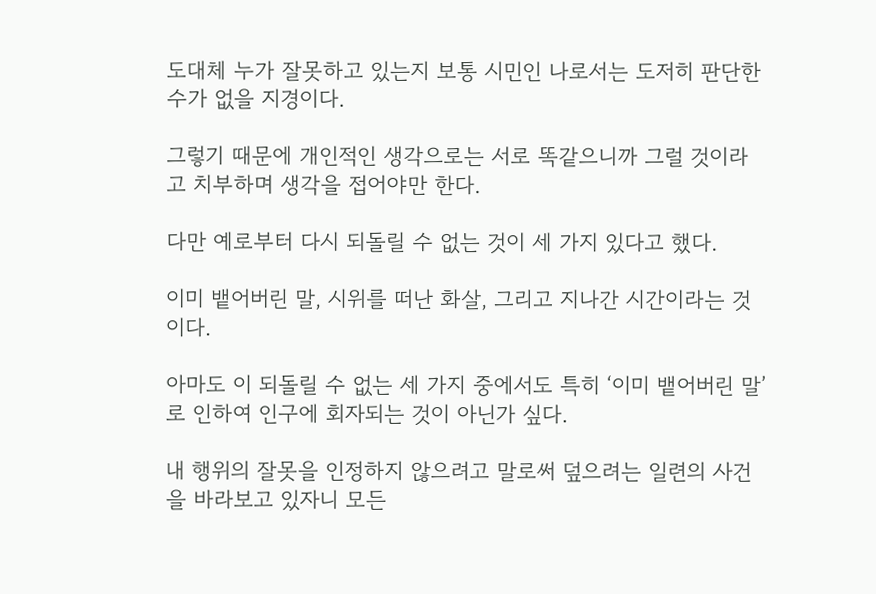도대체 누가 잘못하고 있는지 보통 시민인 나로서는 도저히 판단한 수가 없을 지경이다.

그렇기 때문에 개인적인 생각으로는 서로 똑같으니까 그럴 것이라고 치부하며 생각을 접어야만 한다.

다만 예로부터 다시 되돌릴 수 없는 것이 세 가지 있다고 했다.

이미 뱉어버린 말, 시위를 떠난 화살, 그리고 지나간 시간이라는 것이다.

아마도 이 되돌릴 수 없는 세 가지 중에서도 특히 ‘이미 뱉어버린 말’로 인하여 인구에 회자되는 것이 아닌가 싶다.

내 행위의 잘못을 인정하지 않으려고 말로써 덮으려는 일련의 사건을 바라보고 있자니 모든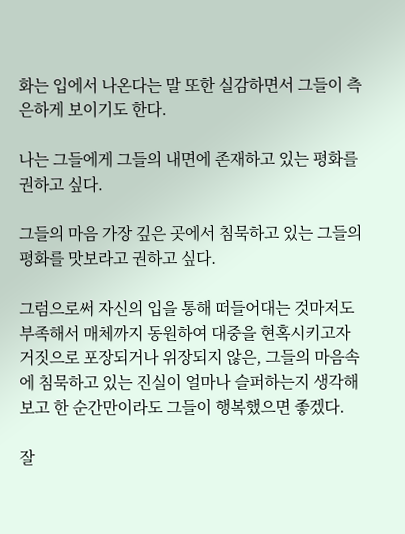화는 입에서 나온다는 말 또한 실감하면서 그들이 측은하게 보이기도 한다.

나는 그들에게 그들의 내면에 존재하고 있는 평화를 권하고 싶다.

그들의 마음 가장 깊은 곳에서 침묵하고 있는 그들의 평화를 맛보라고 권하고 싶다.

그럼으로써 자신의 입을 통해 떠들어대는 것마저도 부족해서 매체까지 동원하여 대중을 현혹시키고자 거짓으로 포장되거나 위장되지 않은, 그들의 마음속에 침묵하고 있는 진실이 얼마나 슬퍼하는지 생각해보고 한 순간만이라도 그들이 행복했으면 좋겠다.

잘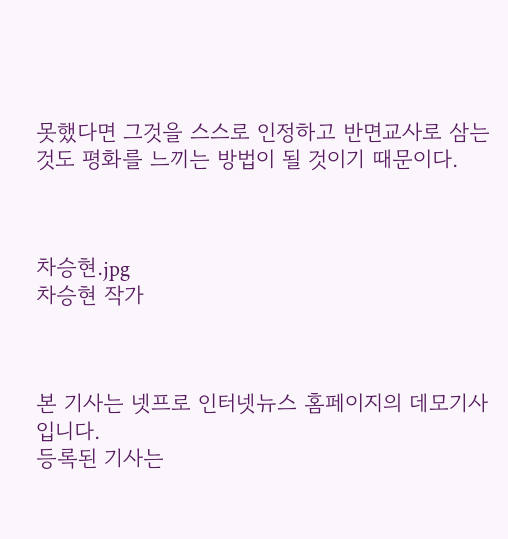못했다면 그것을 스스로 인정하고 반면교사로 삼는 것도 평화를 느끼는 방법이 될 것이기 때문이다.



차승현.jpg
차승현 작가



본 기사는 넷프로 인터넷뉴스 홈페이지의 데모기사 입니다.
등록된 기사는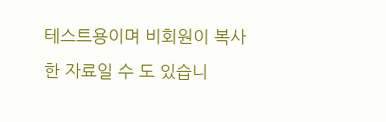테스트용이며 비회원이 복사한 자료일 수 도 있습니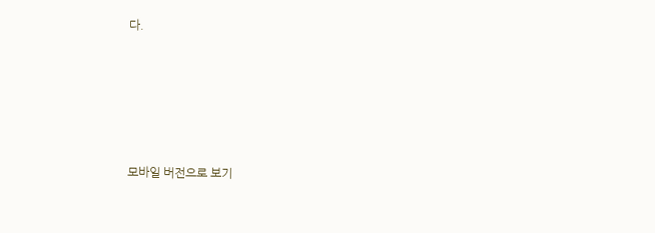다.





모바일 버전으로 보기